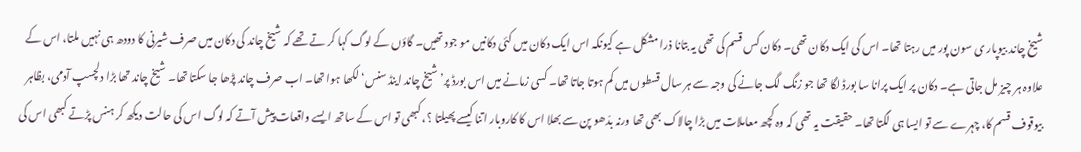شیخ چاند بیوپار ی سون پور میں رہتا تھا۔ اس کی ایک دکان تھی۔ دکان کس قسم کی تھی یہ بتانا ذرا مشکل ہے کیونکہ اس ایک دکان میں کئی دکانیں مو جود تھیں۔ گاؤں کے لوگ کہا کر تے تھے کہ شیخ چاند کی دکان میں صرف شیرنی کا دودھ ہی نہیں ملتا، اس کے علاوہ ہر چیز مل جاتی ہے۔ دکان پر ایک پرانا سا بورڈ لگا تھا جو زنگ لگ جانے کی وجہ سے ہر سال قسطوں میں کم ہوتا جاتا تھا۔ کسی زمانے میں اس بورڈ پر’ شیخ چاند اینڈ سنس‘ لکھا ہوا تھا۔ اب صرف چاند پڑھا جا سکتا تھا۔ شیخ چاند تھا بڑا دلچسپ آدمی، بظاہر بیوقوف قسم کا، چہرے سے تو ایسا ہی لگتا تھا۔ حقیقت یہ تھی کہ وہ کچھ معاملات میں بڑا چالاک بھی تھا ورنہ بدّھو پن سے بھلا اس کا کاروبار اتنا کیسے پھیلتا ؟، کبھی تو اس کے ساتھ ایسے واقعات پیش آتے کہ لوگ اس کی حالت دیکھ کر ہنس پڑتے کبھی اس کی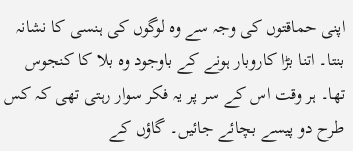اپنی حماقتوں کی وجہ سے وہ لوگوں کی ہنسی کا نشانہ بنتا۔ اتنا بڑا کاروبار ہونے کے باوجود وہ بلا کا کنجوس تھا۔ ہر وقت اس کے سر پر یہ فکر سوار رہتی تھی کہ کس طرح دو پیسے بچائے جائیں۔ گاؤں کے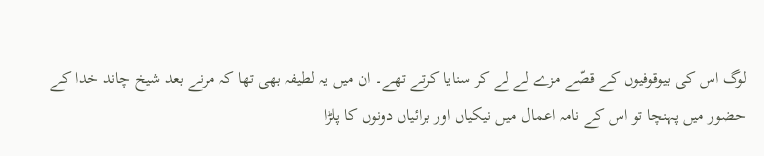لوگ اس کی بیوقوفیوں کے قصّے مزے لے لے کر سنایا کرتے تھے۔ ان میں یہ لطیفہ بھی تھا کہ مرنے بعد شیخ چاند خدا کے حضور میں پہنچا تو اس کے نامہ اعمال میں نیکیاں اور برائیاں دونوں کا پلڑا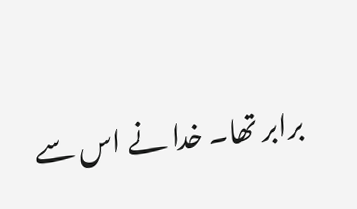برابر تھا۔ خدا نے اس سے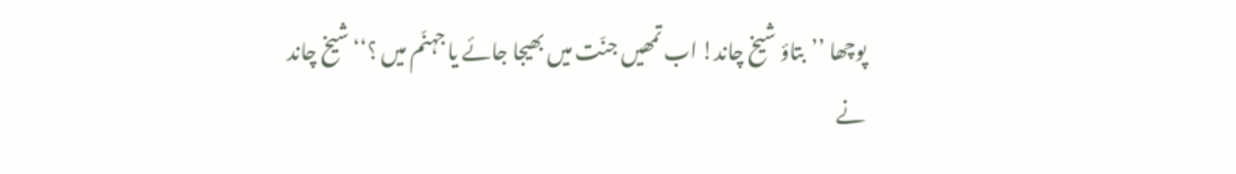پوچھا ’’بتاؤ شیخ چاند! اب تمھیں جنّت میں بھیجا جائے یا جہنّم میں ؟‘‘ شیخ چاند نے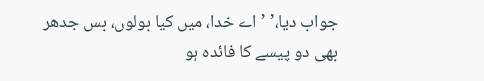جواب دیا،’ ’اے خدا، میں کیا بولوں، بس جدھر بھی دو پیسے کا فائدہ ہو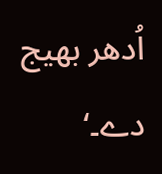اُدھر بھیج دے۔‘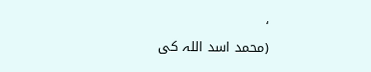‘
(محمد اسد اللہ کی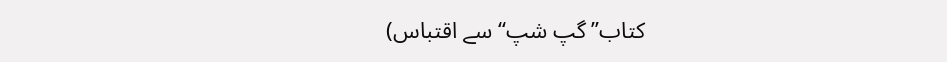کتاب’’ گپ شپ‘‘ سے اقتباس)